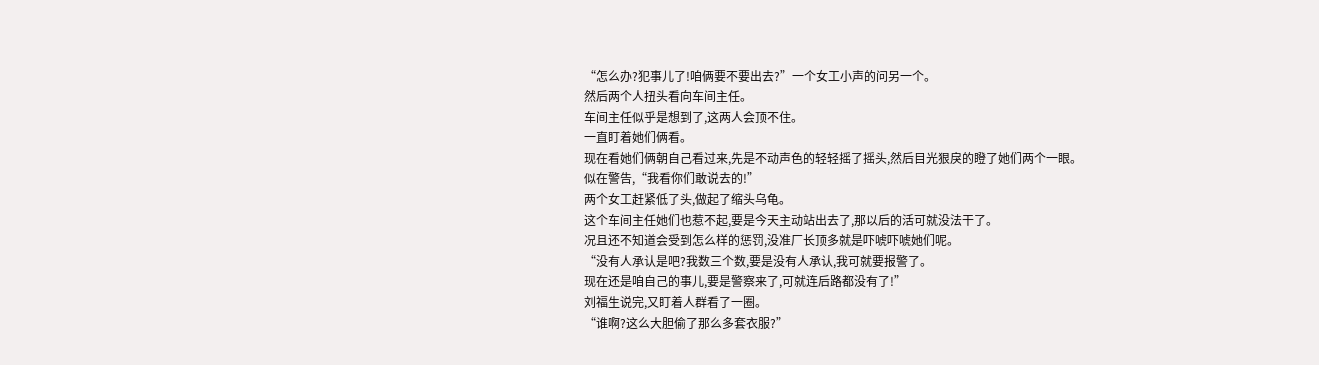“怎么办?犯事儿了!咱俩要不要出去?”一个女工小声的问另一个。
然后两个人扭头看向车间主任。
车间主任似乎是想到了,这两人会顶不住。
一直盯着她们俩看。
现在看她们俩朝自己看过来,先是不动声色的轻轻摇了摇头,然后目光狠戾的瞪了她们两个一眼。
似在警告,“我看你们敢说去的!”
两个女工赶紧低了头,做起了缩头乌龟。
这个车间主任她们也惹不起,要是今天主动站出去了,那以后的活可就没法干了。
况且还不知道会受到怎么样的惩罚,没准厂长顶多就是吓唬吓唬她们呢。
“没有人承认是吧?我数三个数,要是没有人承认,我可就要报警了。
现在还是咱自己的事儿,要是警察来了,可就连后路都没有了!”
刘福生说完,又盯着人群看了一圈。
“谁啊?这么大胆偷了那么多套衣服?”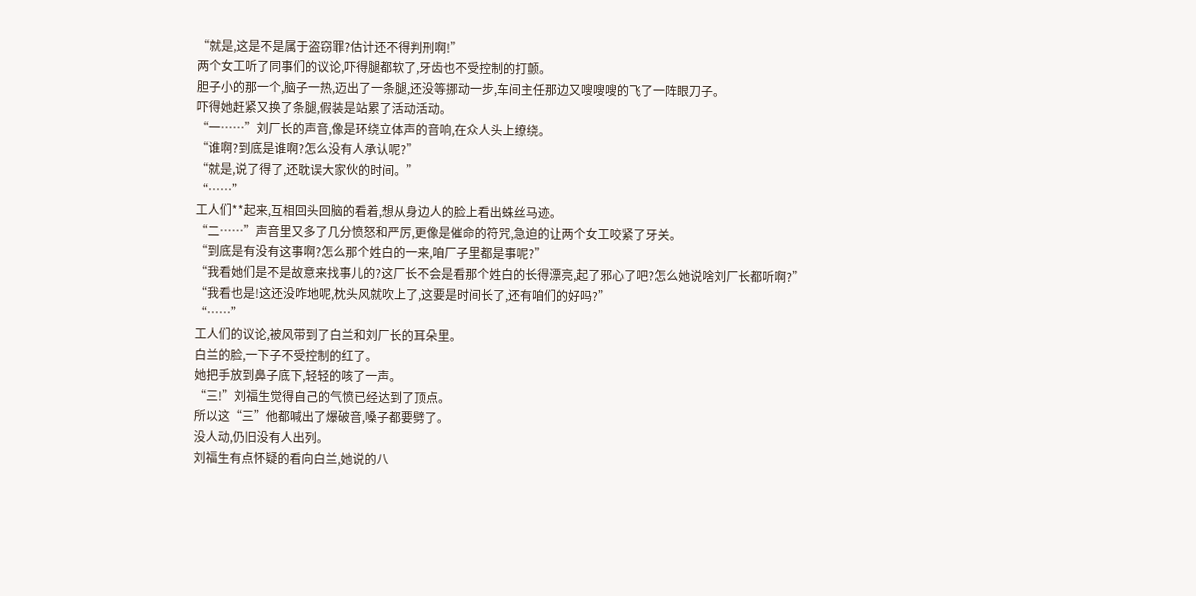“就是,这是不是属于盗窃罪?估计还不得判刑啊!”
两个女工听了同事们的议论,吓得腿都软了,牙齿也不受控制的打颤。
胆子小的那一个,脑子一热,迈出了一条腿,还没等挪动一步,车间主任那边又嗖嗖嗖的飞了一阵眼刀子。
吓得她赶紧又换了条腿,假装是站累了活动活动。
“一……”刘厂长的声音,像是环绕立体声的音响,在众人头上缭绕。
“谁啊?到底是谁啊?怎么没有人承认呢?”
“就是,说了得了,还耽误大家伙的时间。”
“……”
工人们**起来,互相回头回脑的看着,想从身边人的脸上看出蛛丝马迹。
“二……”声音里又多了几分愤怒和严厉,更像是催命的符咒,急迫的让两个女工咬紧了牙关。
“到底是有没有这事啊?怎么那个姓白的一来,咱厂子里都是事呢?”
“我看她们是不是故意来找事儿的?这厂长不会是看那个姓白的长得漂亮,起了邪心了吧?怎么她说啥刘厂长都听啊?”
“我看也是!这还没咋地呢,枕头风就吹上了,这要是时间长了,还有咱们的好吗?”
“……”
工人们的议论,被风带到了白兰和刘厂长的耳朵里。
白兰的脸,一下子不受控制的红了。
她把手放到鼻子底下,轻轻的咳了一声。
“三!”刘福生觉得自己的气愤已经达到了顶点。
所以这“三”他都喊出了爆破音,嗓子都要劈了。
没人动,仍旧没有人出列。
刘福生有点怀疑的看向白兰,她说的八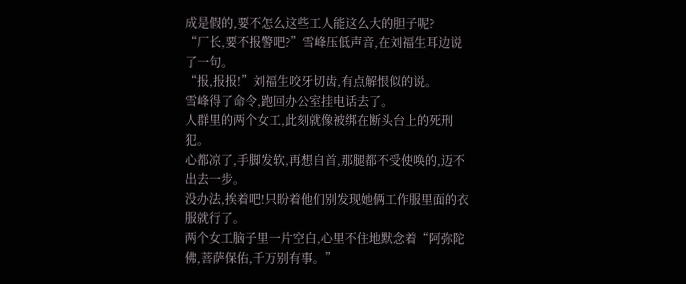成是假的,要不怎么这些工人能这么大的胆子呢?
“厂长,要不报警吧?”雪峰压低声音,在刘福生耳边说了一句。
“报,报报!”刘福生咬牙切齿,有点解恨似的说。
雪峰得了命令,跑回办公室挂电话去了。
人群里的两个女工,此刻就像被绑在断头台上的死刑犯。
心都凉了,手脚发软,再想自首,那腿都不受使唤的,迈不出去一步。
没办法,挨着吧!只盼着他们别发现她俩工作服里面的衣服就行了。
两个女工脑子里一片空白,心里不住地默念着“阿弥陀佛,菩萨保佑,千万别有事。”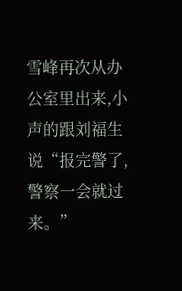雪峰再次从办公室里出来,小声的跟刘福生说“报完警了,警察一会就过来。”